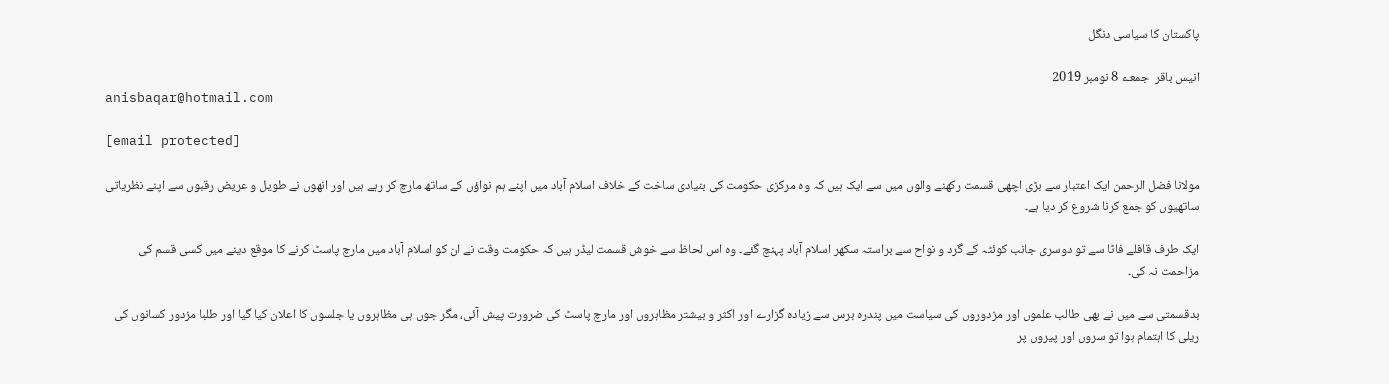پاکستان کا سیاسی دنگل

انیس باقر  جمعـء 8 نومبر 2019
anisbaqar@hotmail.com

[email protected]

مولانا فضل الرحمن ایک اعتبار سے بڑی اچھی قسمت رکھنے والوں میں سے ایک ہیں کہ وہ مرکزی حکومت کی بنیادی ساخت کے خلاف اسلام آباد میں اپنے ہم نواؤں کے ساتھ مارچ کر رہے ہیں اور انھوں نے طویل و عریض رقبوں سے اپنے نظریاتی ساتھیوں کو جمع کرنا شروع کر دیا ہے۔

ایک طرف قافلے فاٹا سے تو دوسری جانب کوئٹہ کے گرد و نواح سے براستہ سکھر اسلام آباد پہنچ گئے۔ وہ اس لحاظ سے خوش قسمت لیڈر ہیں کہ حکومت وقت نے ان کو اسلام آباد میں مارچ پاسٹ کرنے کا موقع دینے میں کسی قسم کی مزاحمت نہ کی۔

بدقسمتی سے میں نے بھی طالب علموں اور مزدوروں کی سیاست میں پندرہ برس سے زیادہ گزارے اور اکثر و بیشتر مظاہروں اور مارچ پاسٹ کی ضرورت پیش آئی، مگر جوں ہی مظاہروں یا جلسوں کا اعلان کیا گیا اور طلبا مزدور کسانوں کی ریلی کا اہتمام ہوا تو سروں اور پیروں پر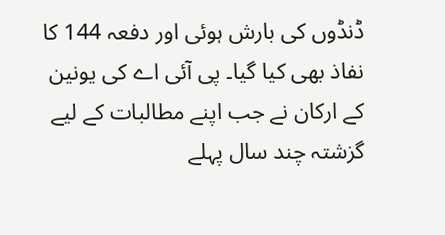ڈنڈوں کی بارش ہوئی اور دفعہ 144 کا نفاذ بھی کیا گیا۔ پی آئی اے کی یونین کے ارکان نے جب اپنے مطالبات کے لیے گزشتہ چند سال پہلے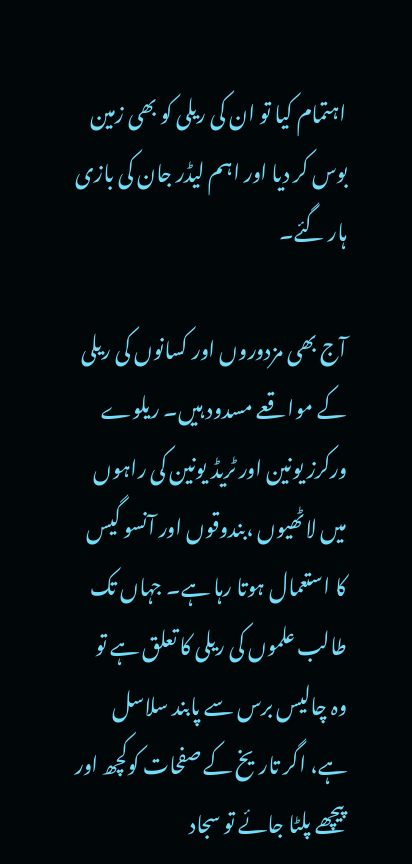اہتمام کیا تو ان کی ریلی کو بھی زمین بوس کر دیا اور اہم لیڈر جان کی بازی ہار گئے۔

آج بھی مزدوروں اور کسانوں کی ریلی کے مواقعے مسدود ہیں۔ ریلوے ورکرز یونین اور ٹریڈ یونین کی راہوں میں لاٹھیوں ،بندوقوں اور آنسو گیس  کا استعمال ہوتا رہا ہے۔ جہاں تک طالب علموں کی ریلی کا تعلق ہے تو وہ چالیس برس سے پابند سلاسل ہے، اگر تاریخ کے صفحات کوکچھ اور پیچھے پلٹا جائے تو سجاد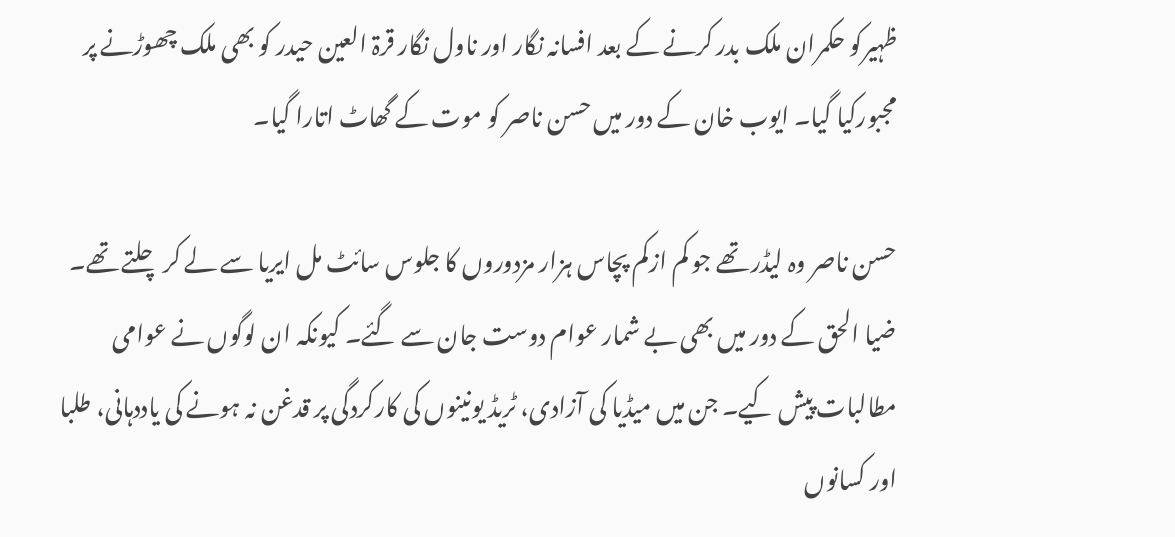ظہیرکو حکمران ملک بدر کرنے کے بعد افسانہ نگار اور ناول نگار قرۃ العین حیدر کو بھی ملک چھوڑنے پر مجبورکیا گیا۔ ایوب خان کے دور میں حسن ناصر کو موت کے گھاٹ اتارا گیا۔

حسن ناصر وہ لیڈر تھے جو کم ازکم پچاس ہزار مزدوروں کا جلوس سائٹ مل ایریا سے لے کر چلتے تھے۔ ضیا الحق کے دور میں بھی بے شمار عوام دوست جان سے گئے۔ کیونکہ ان لوگوں نے عوامی مطالبات پیش کیے۔ جن میں میڈیا کی آزادی، ٹریڈ یونینوں کی کارکردگی پر قدغن نہ ہونے کی یاددہانی، طلبا اور کسانوں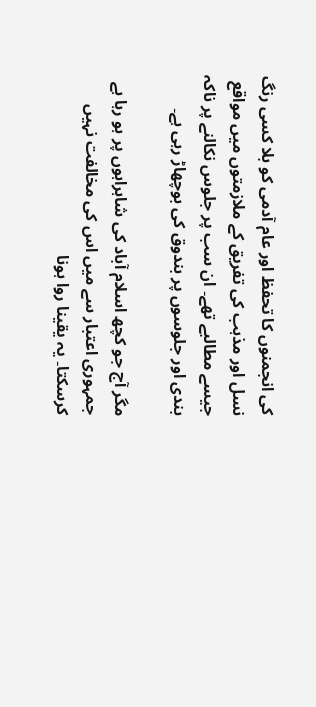کی انجمنوں کا تحفظ اور عام آدمی کو بلا کسی رنگ نسل اور مذہب کی تفریق کے ملازمتوں میں مواقع جیسے مطالبے تھے۔ ان سب پر جلوس نکالنے پر ناکہ بندی اور جلوسوں پر بندوق کی بوچھاڑ رہی ہے۔

مگر آج جو کچھ اسلام آباد کی شاہراہوں پر ہو رہا ہے جمہوری اعتبار سے میں اس کی مخالفت نہیں کرسکتا۔ یہ یقینا روا ہونا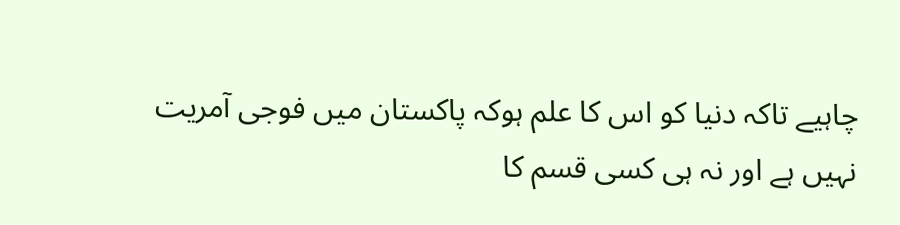چاہیے تاکہ دنیا کو اس کا علم ہوکہ پاکستان میں فوجی آمریت نہیں ہے اور نہ ہی کسی قسم کا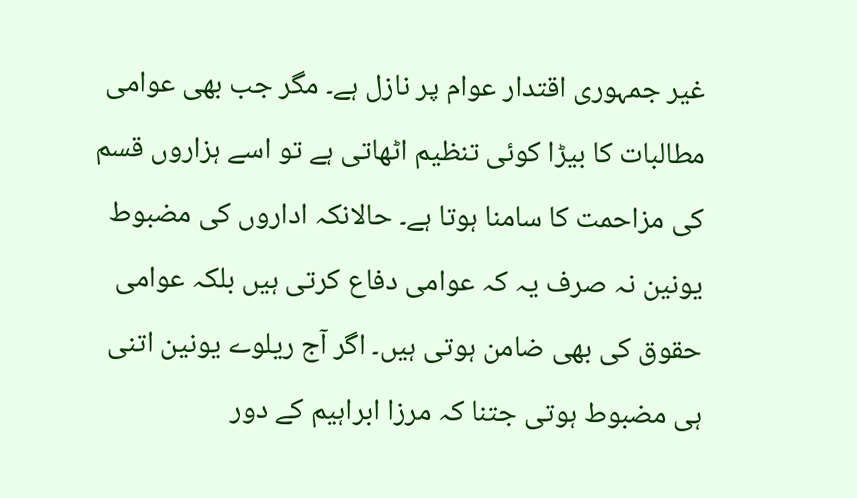غیر جمہوری اقتدار عوام پر نازل ہے۔ مگر جب بھی عوامی مطالبات کا بیڑا کوئی تنظیم اٹھاتی ہے تو اسے ہزاروں قسم کی مزاحمت کا سامنا ہوتا ہے۔ حالانکہ اداروں کی مضبوط یونین نہ صرف یہ کہ عوامی دفاع کرتی ہیں بلکہ عوامی حقوق کی بھی ضامن ہوتی ہیں۔ اگر آج ریلوے یونین اتنی ہی مضبوط ہوتی جتنا کہ مرزا ابراہیم کے دور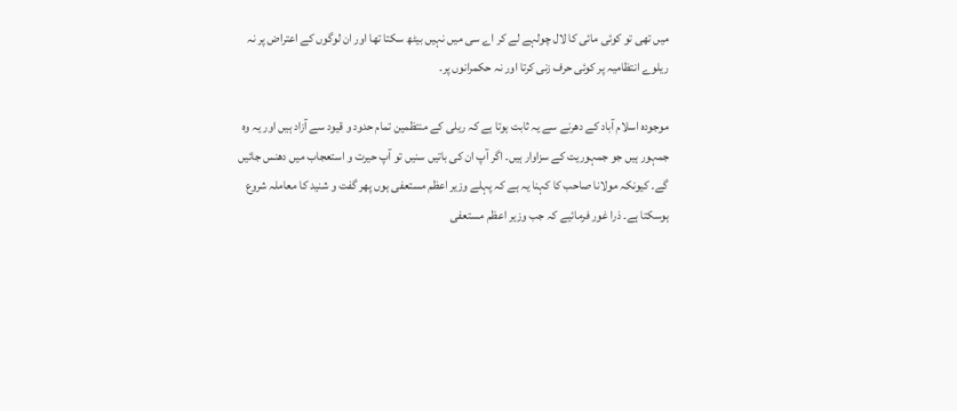میں تھی تو کوئی مائی کا لال چولہے لے کر اے سی میں نہیں بیٹھ سکتا تھا اور ان لوگوں کے اعتراض پر نہ ریلوے انتظامیہ پر کوئی حرف زنی کرتا اور نہ حکمرانوں پر۔

موجودہ اسلام آباد کے دھرنے سے یہ ثابت ہوتا ہے کہ ریلی کے منتظمین تمام حدود و قیود سے آزاد ہیں اور یہ وہ جمہور ہیں جو جمہوریت کے سزاوار ہیں۔ اگر آپ ان کی باتیں سنیں تو آپ حیرت و استعجاب میں دھنس جائیں گے۔ کیونکہ مولانا صاحب کا کہنا یہ ہے کہ پہلے وزیر اعظم مستعفی ہوں پھر گفت و شنید کا معاملہ شروع ہوسکتا ہے۔ ذرا غور فرمائیے کہ جب وزیر اعظم مستعفی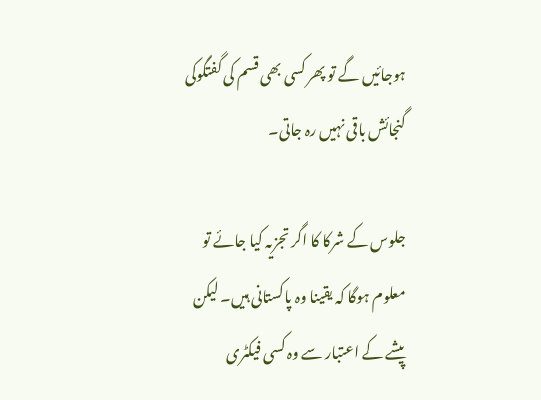ہوجائیں گے تو پھر کسی بھی قسم کی گفتگوکی گنجائش باقی نہیں رہ جاتی۔

جلوس کے شرکا کا اگر تجزیہ کیا جائے تو معلوم ہوگا کہ یقینا وہ پاکستانی ہیں۔ لیکن پیشے کے اعتبار سے وہ کسی فیکٹری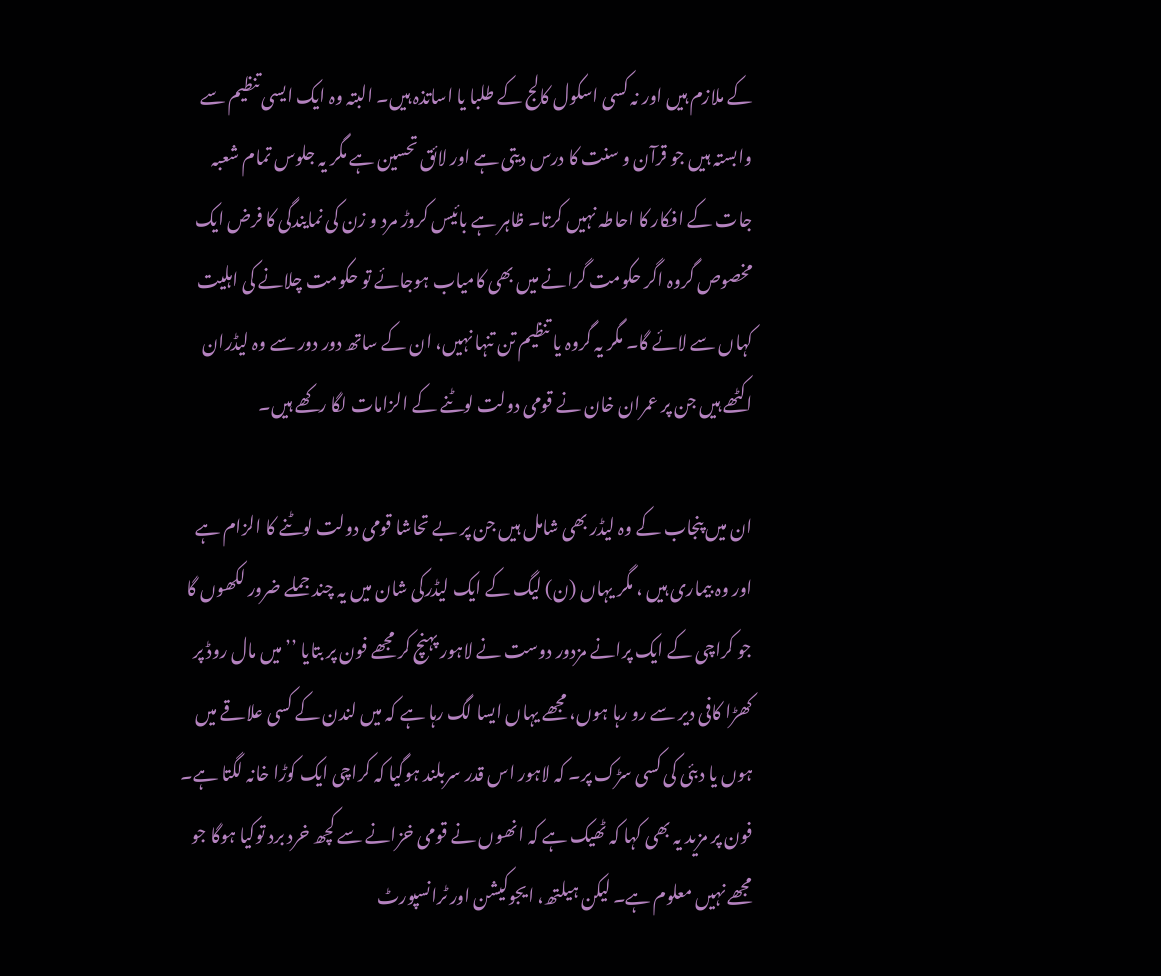کے ملازم ہیں اور نہ کسی اسکول کالج کے طلبا یا اساتذہ ہیں۔ البتہ وہ ایک ایسی تنظیم سے وابستہ ہیں جو قرآن و سنت کا درس دیتی ہے اور لائق تحسین ہے مگر یہ جلوس تمام شعبہ جات کے افکار کا احاطہ نہیں کرتا۔ ظاہر ہے بائیس کروڑ مرد و زن کی نمایندگی کا فرض ایک مخصوص گروہ اگر حکومت گرانے میں بھی کامیاب ہوجائے تو حکومت چلانے کی اہلیت کہاں سے لائے گا۔ مگر یہ گروہ یا تنظیم تن تنہا نہیں، ان کے ساتھ دور دور سے وہ لیڈران اکٹھے ہیں جن پر عمران خان نے قومی دولت لوٹنے کے الزامات لگا رکھے ہیں۔

ان میں پنجاب کے وہ لیڈر بھی شامل ہیں جن پر بے تحاشا قومی دولت لوٹنے کا الزام ہے اور وہ بیماری ہیں ، مگر یہاں (ن) لیگ کے ایک لیڈرکی شان میں یہ چند جملے ضرور لکھوں گا جو کراچی کے ایک پرانے مزدور دوست نے لاہور پہنچ کر مجھے فون پر بتایا ’’میں مال روڈ پر کھڑا کافی دیر سے رو رہا ہوں، مجھے یہاں ایسا لگ رہا ہے کہ میں لندن کے کسی علاقے میں ہوں یا دبئی کی کسی سڑک پر۔ کہ لاہور اس قدر سربلند ہوگیا کہ کراچی ایک کوڑا خانہ لگتا ہے۔ فون پر مزید یہ بھی کہا کہ ٹھیک ہے کہ انھوں نے قومی خزانے سے کچھ خرد برد توکیا ہوگا جو مجھے نہیں معلوم ہے۔ لیکن ہیلتھ، ایجوکیشن اور ٹرانسپورٹ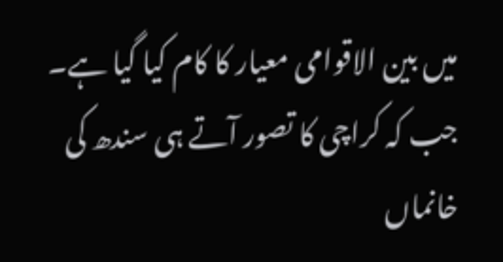میں بین الاقوامی معیار کا کام کیا گیا ہے۔ جب کہ کراچی کا تصور آتے ہی سندھ کی خانماں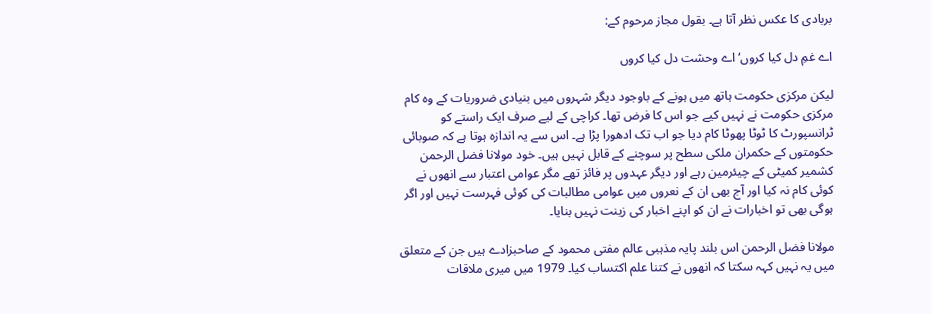بربادی کا عکس نظر آتا ہے۔ بقول مجاز مرحوم کے:

اے غمِ دل کیا کروں‘ اے وحشت دل کیا کروں

لیکن مرکزی حکومت ہاتھ میں ہونے کے باوجود دیگر شہروں میں بنیادی ضروریات کے وہ کام مرکزی حکومت نے نہیں کیے جو اس کا فرض تھا۔ کراچی کے لیے صرف ایک راستے کو ٹرانسپورٹ کا ٹوٹا پھوٹا کام دیا جو اب تک ادھورا پڑا ہے۔ اس سے یہ اندازہ ہوتا ہے کہ صوبائی حکومتوں کے حکمران ملکی سطح پر سوچنے کے قابل نہیں ہیں۔ خود مولانا فضل الرحمن کشمیر کمیٹی کے چیئرمین رہے اور دیگر عہدوں پر فائز تھے مگر عوامی اعتبار سے انھوں نے کوئی کام نہ کیا اور آج بھی ان کے نعروں میں عوامی مطالبات کی کوئی فہرست نہیں اور اگر ہوگی بھی تو اخبارات نے ان کو اپنے اخبار کی زینت نہیں بنایا۔

مولانا فضل الرحمن اس بلند پایہ مذہبی عالم مفتی محمود کے صاحبزادے ہیں جن کے متعلق میں یہ نہیں کہہ سکتا کہ انھوں نے کتنا علم اکتساب کیا۔ 1979 میں میری ملاقات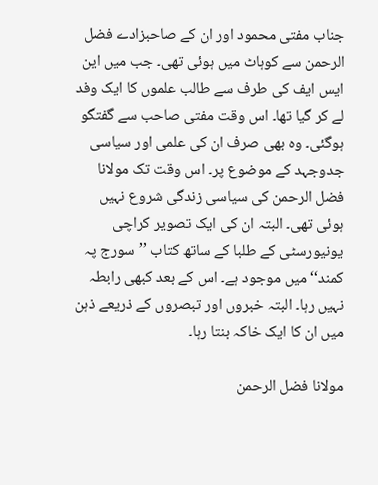جناب مفتی محمود اور ان کے صاحبزادے فضل الرحمن سے کوہاٹ میں ہوئی تھی۔ جب میں این ایس ایف کی طرف سے طالب علموں کا ایک وفد لے کر گیا تھا۔ اس وقت مفتی صاحب سے گفتگو ہوگئی۔ وہ بھی صرف ان کی علمی اور سیاسی جدوجہد کے موضوع پر۔ اس وقت تک مولانا فضل الرحمن کی سیاسی زندگی شروع نہیں ہوئی تھی۔ البتہ ان کی ایک تصویر کراچی یونیورسٹی کے طلبا کے ساتھ کتاب ’’سورج پہ کمند‘‘ میں موجود ہے۔ اس کے بعد کبھی رابطہ نہیں رہا۔ البتہ خبروں اور تبصروں کے ذریعے ذہن میں ان کا ایک خاکہ بنتا رہا۔

مولانا فضل الرحمن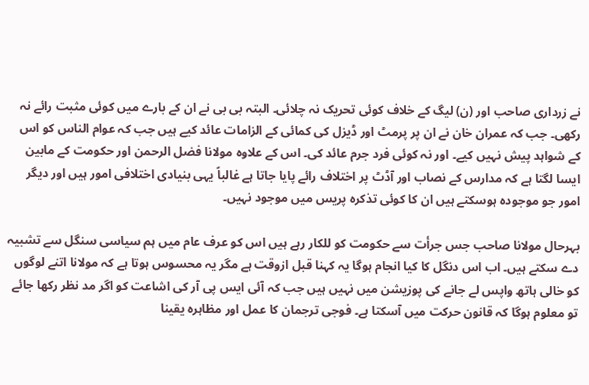نے زرداری صاحب اور (ن) لیگ کے خلاف کوئی تحریک نہ چلائی۔ البتہ بی بی نے ان کے بارے میں کوئی مثبت رائے نہ رکھی۔ جب کہ عمران خان نے ان پر پرمٹ اور ڈیزل کی کمائی کے الزامات عائد کیے ہیں جب کہ عوام الناس کو اس کے شواہد پیش نہیں کیے۔ اور نہ کوئی فرد جرم عائد کی۔ اس کے علاوہ مولانا فضل الرحمن اور حکومت کے مابین ایسا لگتا ہے کہ مدارس کے نصاب اور آڈٹ پر اختلاف رائے پایا جاتا ہے غالباً یہی بنیادی اختلافی امور ہیں اور دیگر امور جو موجودہ ہوسکتے ہیں ان کا کوئی تذکرہ پریس میں موجود نہیں۔

بہرحال مولانا صاحب جس جرأت سے حکومت کو للکار رہے ہیں اس کو عرف عام میں ہم سیاسی سنگل سے تشبیہ دے سکتے ہیں۔ اب اس دنگل کا کیا انجام ہوگا یہ کہنا قبل ازوقت ہے مگر یہ محسوس ہوتا ہے کہ مولانا اتنے لوگوں کو خالی ہاتھ واپس لے جانے کی پوزیشن میں نہیں ہیں جب کہ آئی ایس پی آر کی اشاعت کو اگر مد نظر رکھا جائے تو معلوم ہوگا کہ قانون حرکت میں آسکتا ہے۔ فوجی ترجمان کا عمل اور مظاہرہ یقینا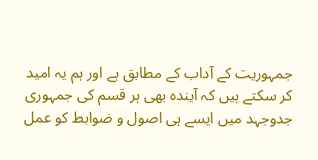جمہوریت کے آداب کے مطابق ہے اور ہم یہ امید کر سکتے ہیں کہ آیندہ بھی ہر قسم کی جمہوری جدوجہد میں ایسے ہی اصول و ضوابط کو عمل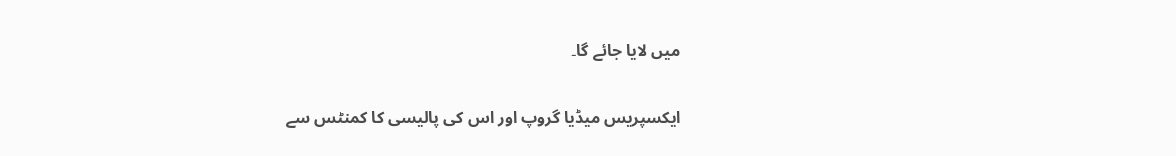میں لایا جائے گا۔

ایکسپریس میڈیا گروپ اور اس کی پالیسی کا کمنٹس سے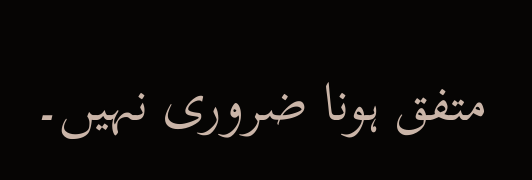متفق ہونا ضروری نہیں۔